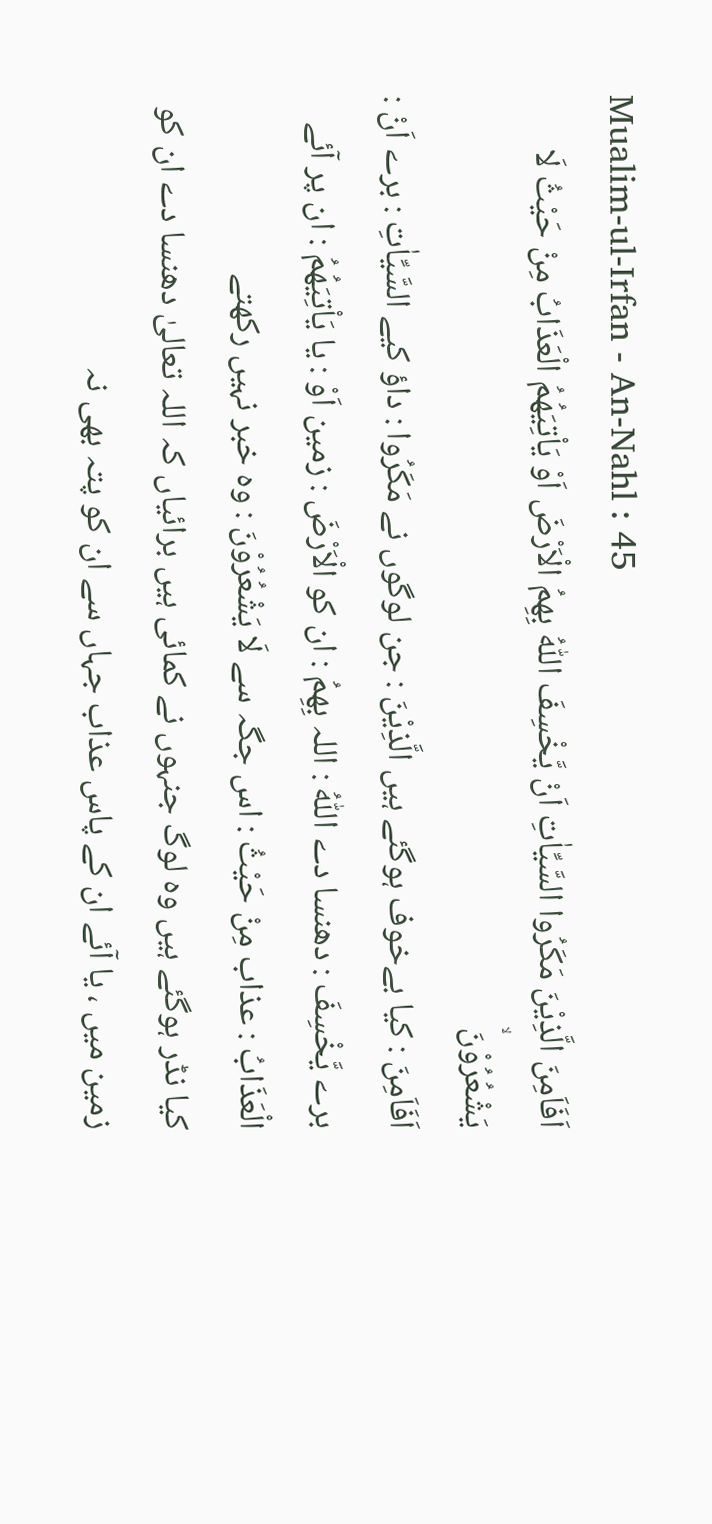Mualim-ul-Irfan - An-Nahl : 45
اَفَاَمِنَ الَّذِیْنَ مَكَرُوا السَّیِّاٰتِ اَنْ یَّخْسِفَ اللّٰهُ بِهِمُ الْاَرْضَ اَوْ یَاْتِیَهُمُ الْعَذَابُ مِنْ حَیْثُ لَا یَشْعُرُوْنَۙ
اَفَاَمِنَ : کیا بےخوف ہوگئے ہیں الَّذِيْنَ : جن لوگوں نے مَكَرُوا : داؤ کیے السَّيِّاٰتِ : برے اَنْ : برے يَّخْسِفَ : دھنسا دے اللّٰهُ : اللہ بِهِمُ : ان کو الْاَرْضَ : زمین اَوْ : یا يَاْتِيَهُمُ : ان پر آئے الْعَذَابُ : عذاب مِنْ حَيْثُ : اس جگہ سے لَا يَشْعُرُوْنَ : وہ خبر نہیں رکھتے
کیا نڈر ہوگئے ہیں وہ لوگ جنہوں نے کمائی ہیں برائیاں کہ اللہ تعالیٰ دھنسا دے ان کو زمین میں ، یا آئے ان کے پاس عذاب جہاں سے ان کو پتہ بھی نہ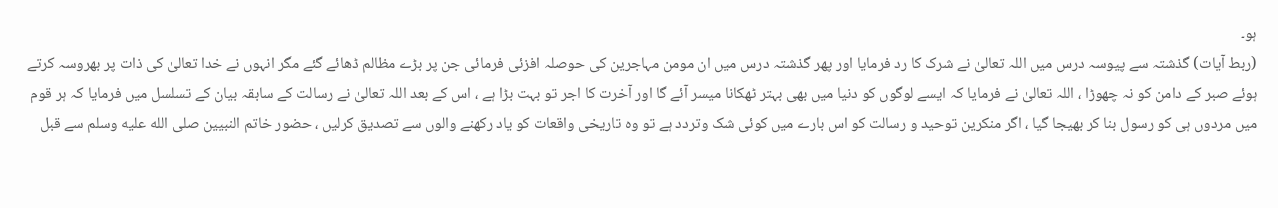ہو۔
(ربط آیات) گذشتہ سے پیوسہ درس میں اللہ تعالیٰ نے شرک کا رد فرمایا اور پھر گذشتہ درس میں ان مومن مہاجرین کی حوصلہ افزئی فرمائی جن پر بڑے مظالم ڈھائے گئے مگر انہوں نے خدا تعالیٰ کی ذات پر بھروسہ کرتے ہوئے صبر کے دامن کو نہ چھوڑا ، اللہ تعالیٰ نے فرمایا کہ ایسے لوگوں کو دنیا میں بھی بہتر ٹھکانا میسر آئے گا اور آخرت کا اجر تو بہت بڑا ہے ، اس کے بعد اللہ تعالیٰ نے رسالت کے سابقہ بیان کے تسلسل میں فرمایا کہ ہر قوم میں مردوں ہی کو رسول بنا کر بھیجا گیا ، اگر منکرین توحید و رسالت کو اس بارے میں کوئی شک وتردد ہے تو وہ تاریخی واقعات کو یاد رکھنے والوں سے تصدیق کرلیں ، حضور خاتم النبیین صلى الله عليه وسلم سے قبل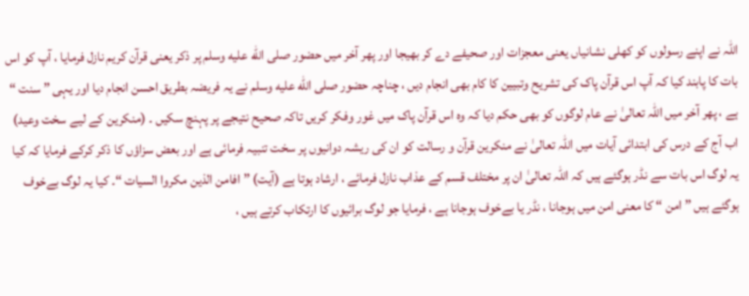اللہ نے اپنے رسولوں کو کھلی نشانیاں یعنی معجزات اور صحیفے دے کر بھیجا اور پھر آخر میں حضور صلى الله عليه وسلم پر ذکر یعنی قرآن کریم نازل فرمایا ، آپ کو اس بات کا پابند کیا کہ آپ اس قرآن پاک کی تشریح وتبیین کا کام بھی انجام دیں ، چناچہ حضور صلى الله عليه وسلم نے یہ فریضہ بطریق احسن انجام دیا اور یہی ” سنت “ ہے ، پھر آخر میں اللہ تعالیٰ نے عام لوگوں کو بھی حکم دیا کہ وہ اس قرآن پاک میں غور وفکر کریں تاکہ صحیح نتیجے پر پہنچ سکیں ۔ (منکرین کے لیے سخت وعید) اب آج کے درس کی ابتدائی آیات میں اللہ تعالیٰ نے منکرین قرآن و رسالت کو ان کی ریشہ دوانیوں پر سخت تنبیہ فرمائی ہے اور بعض سزاؤں کا ذکر کرکے فرمایا کہ کیا یہ لوگ اس بات سے نڈر ہوگئے ہیں کہ اللہ تعالیٰ ان پر مختلف قسم کے عذاب نازل فرمائے ، ارشاد ہوتا ہے (آیت) ” افامن الذین مکروا السیات “۔ کیا یہ لوگ بےخوف ہوگئے ہیں ” امن “ کا معنی امن میں ہوجانا ، نڈر یا بےخوف ہوجانا ہے ، فرمایا جو لوگ برائیوں کا ارتکاب کرتے ہیں ،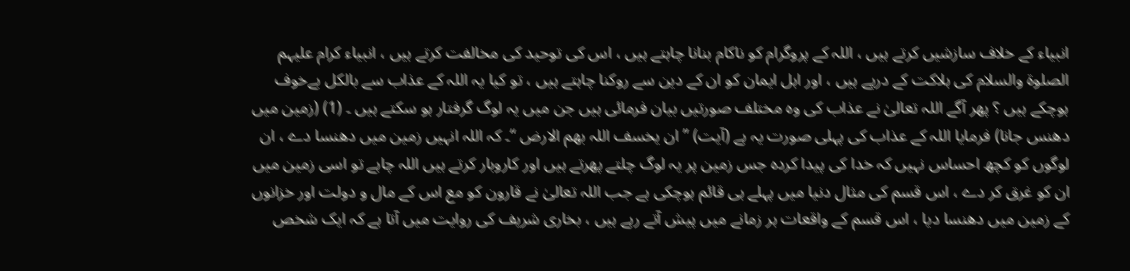انبیاء کے خلاف سازشیں کرتے ہیں ، اللہ کے پروگرام کو ناکام بنانا چاہتے ہیں ، اس کی توحید کی مخالفت کرتے ہیں ، انبیاء کرام علیہم الصلوۃ والسلام کی ہلاکت کے درپے ہیں ، اور اہل ایمان کو ان کے دین سے روکنا چاہتے ہیں ، تو کیا یہ اللہ کے عذاب سے بالکل بےخوف ہوچکے ہیں ؟ پھر آگے اللہ تعالیٰ نے عذاب کی وہ مختلف صورتیں بیان فرمائی ہیں جن میں یہ لوگ گرفتار ہو سکتے ہیں ۔ (1) (زمین میں دھنس جانا) فرمایا اللہ کے عذاب کی پہلی صورت یہ ہے (آیت) ” ان یخسف اللہ بھم الارض “۔ کہ اللہ انہیں زمین میں دھنسا دے ، ان لوگوں کو کچھ احساس نہیں کہ خدا کی پیدا کردہ جس زمین پر یہ لوگ چلتے پھرتے ہیں اور کاروبار کرتے ہیں اللہ چاہے تو اسی زمین میں ان کو غرق کر دے ، اس قسم کی مثال دنیا میں پہلے ہی قائم ہوچکی ہے جب اللہ تعالیٰ نے قارون کو مع اس کے مال و دولت اور خزانوں کے زمین میں دھنسا دیا ، اس قسم کے واقعات ہر زمانے میں پیش آتے رہے ہیں ، بخاری شریف کی روایت میں آتا ہے کہ ایک شخص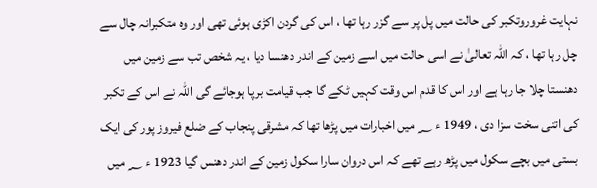نہایت غروروتکبر کی حالت میں پل پر سے گزر رہا تھا ، اس کی گردن اکڑی ہوئی تھی اور وہ متکبرانہ چال سے چل رہا تھا ، کہ اللہ تعالیٰ نے اسی حالت میں اسے زمین کے اندر دھنسا دیا ، یہ شخص تب سے زمین میں دھنستا چلا جا رہا ہے اور اس کا قدم اس وقت کہیں ٹکے گا جب قیامت برپا ہوجائے گی اللہ نے اس کے تکبر کی اتنی سخت سزا دی ، 1949 ء ؁ میں اخبارات میں پڑھا تھا کہ مشرقی پنجاب کے ضلع فیروز پور کی ایک بستی میں بچے سکول میں پڑھ رہے تھے کہ اس دروان سارا سکول زمین کے اندر دھنس گیا 1923 ء ؁ میں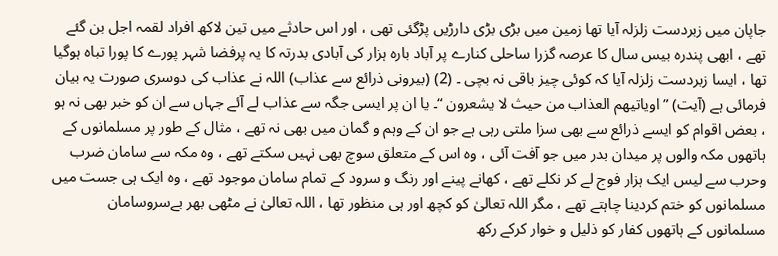جاپان میں زبردست زلزلہ آیا تھا زمین میں بڑی بڑی دارڑیں پڑگئی تھی ، اور اس حادثے میں تین لاکھ افراد لقمہ اجل بن گئے تھے ، ابھی پندرہ بیس سال کا عرصہ گزرا ساحلی کنارے پر آباد بارہ ہزار کی آبادی بدرتہ کا یہ پرفضا شہر پورے کا پورا تباہ ہوگیا تھا ، ایسا زبردست زلزلہ آیا کہ کوئی چیز باقی نہ بچی ۔ (2) (بیرونی ذرائع سے عذاب) اللہ نے عذاب کی دوسری صورت یہ بیان فرمائی ہے (آیت) ” اویاتیھم العذاب من حیث لا یشعرون “۔ یا ان پر ایسی جگہ سے عذاب لے آئے جہاں سے ان کو خبر بھی نہ ہو ، بعض اقوام کو ایسے ذرائع سے بھی سزا ملتی رہی ہے جو ان کے وہم و گمان میں بھی نہ تھے ، مثال کے طور پر مسلمانوں کے ہاتھوں مکہ والوں پر میدان بدر میں جو آفت آئی ، وہ اس کے متعلق سوچ بھی نہیں سکتے تھے ، وہ مکہ سے سامان ضرب وحرب سے لیس ایک ہزار فوج لے کر نکلے تھے ، کھانے پینے اور رنگ و سرود کے تمام سامان موجود تھے ، وہ ایک ہی جست میں مسلمانوں کو ختم کردینا چاہتے تھے ، مگر اللہ تعالیٰ کو کچھ اور ہی منظور تھا ، اللہ تعالیٰ نے مٹھی بھر بےسروسامان مسلمانوں کے ہاتھوں کفار کو ذلیل و خوار کرکے رکھ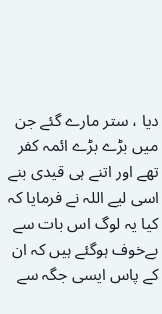دیا ، ستر مارے گئے جن میں بڑے بڑے ائمہ کفر تھے اور اتنے ہی قیدی بنے اسی لیے اللہ نے فرمایا کہ کیا یہ لوگ اس بات سے بےخوف ہوگئے ہیں کہ ان کے پاس ایسی جگہ سے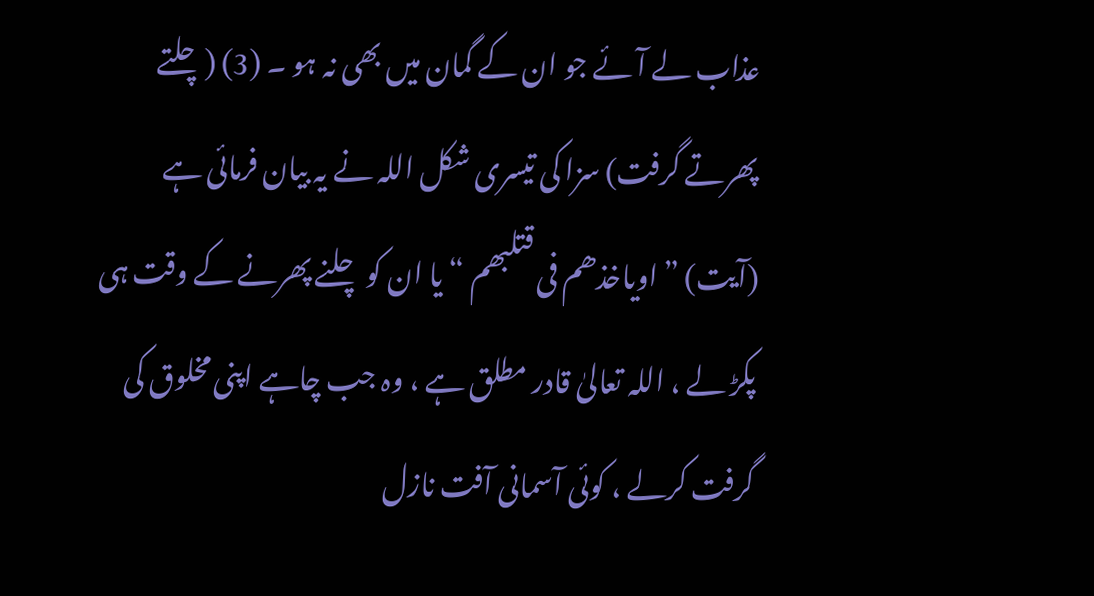عذاب لے آئے جو ان کے گمان میں بھی نہ ہو ۔ (3) (چلتے پھرتے گرفت) سزا کی تیسری شکل اللہ نے یہ بیان فرمائی ہے (آیت) ” اویاخذھم فی قتلبھم “ یا ان کو چلنے پھرنے کے وقت ہی پکڑ لے ، اللہ تعالیٰ قادر مطلق ہے ، وہ جب چاہے اپنی مخلوق کی گرفت کرلے ، کوئی آسمانی آفت نازل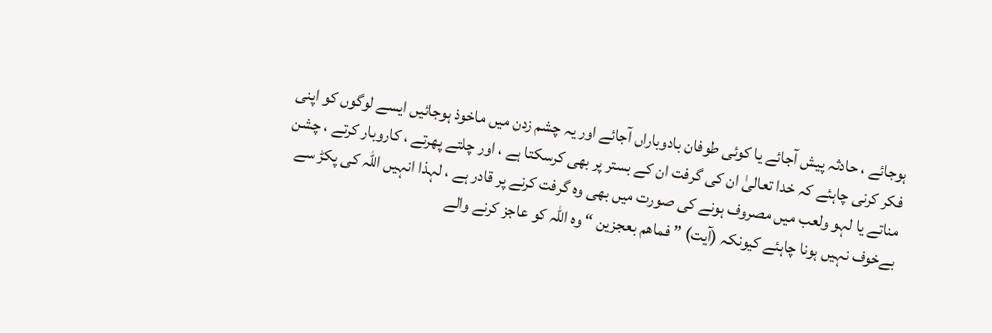ہوجائے ، حادثہ پیش آجائے یا کوئی طوفان بادوباراں آجائے اور یہ چشم زدن میں ماخوذ ہوجائیں ایسے لوگوں کو اپنی فکر کرنی چاہئے کہ خدا تعالیٰ ان کی گرفت ان کے بستر پر بھی کرسکتا ہے ، اور چلتے پھرتے ، کاروبار کرتے ، چشن مناتے یا لہو ولعب میں مصروف ہونے کی صورت میں بھی وہ گرفت کرنے پر قادر ہے ، لہذا انہیں اللہ کی پکڑ سے بےخوف نہیں ہونا چاہئے کیونکہ (آیت) ” فماھم بعجزین “ وہ اللہ کو عاجز کرنے والے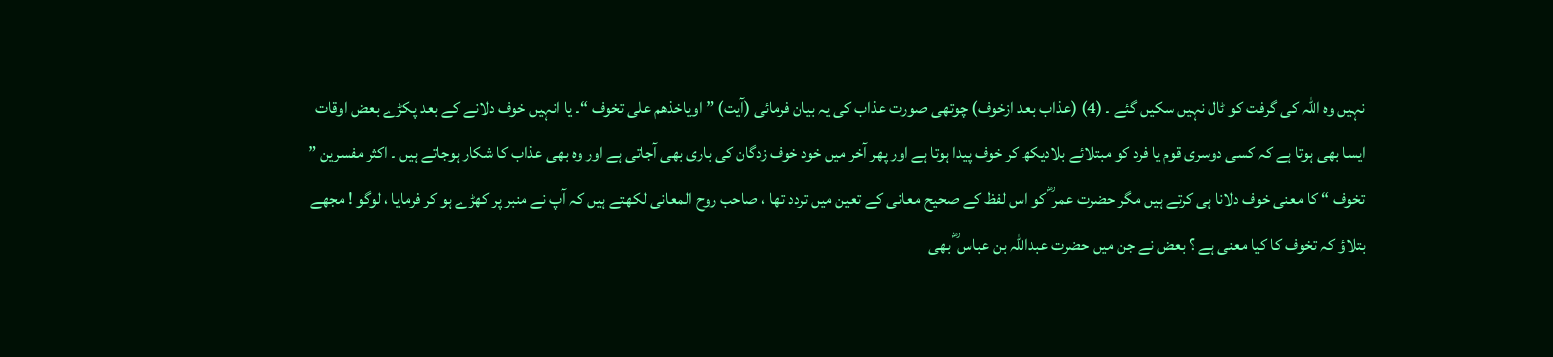نہیں وہ اللہ کی گرفت کو ٹال نہیں سکیں گئے ۔ (4) (عذاب بعد ازخوف) چوتھی صورت عذاب کی یہ بیان فرمائی (آیت) ” اویاخذھم علی تخوف “۔ یا انہیں خوف دلانے کے بعد پکڑے بعض اوقات ایسا بھی ہوتا ہے کہ کسی دوسری قوم یا فرد کو مبتلائے بلادیکھ کر خوف پیدا ہوتا ہے اور پھر آخر میں خود خوف زدگان کی باری بھی آجاتی ہے اور وہ بھی عذاب کا شکار ہوجاتے ہیں ۔ اکثر مفسرین ” تخوف “ کا معنی خوف دلانا ہی کرتے ہیں مگر حضرت عمر ؓ کو اس لفظ کے صحیح معانی کے تعین میں تردد تھا ، صاحب روح المعانی لکھتے ہیں کہ آپ نے منبر پر کھڑے ہو کر فرمایا ، لوگو ! مجھے بتلاؤ کہ تخوف کا کیا معنی ہے ؟ بعض نے جن میں حضرت عبداللہ بن عباس ؓ بھی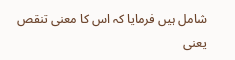شامل ہیں فرمایا کہ اس کا معنی تنقص یعنی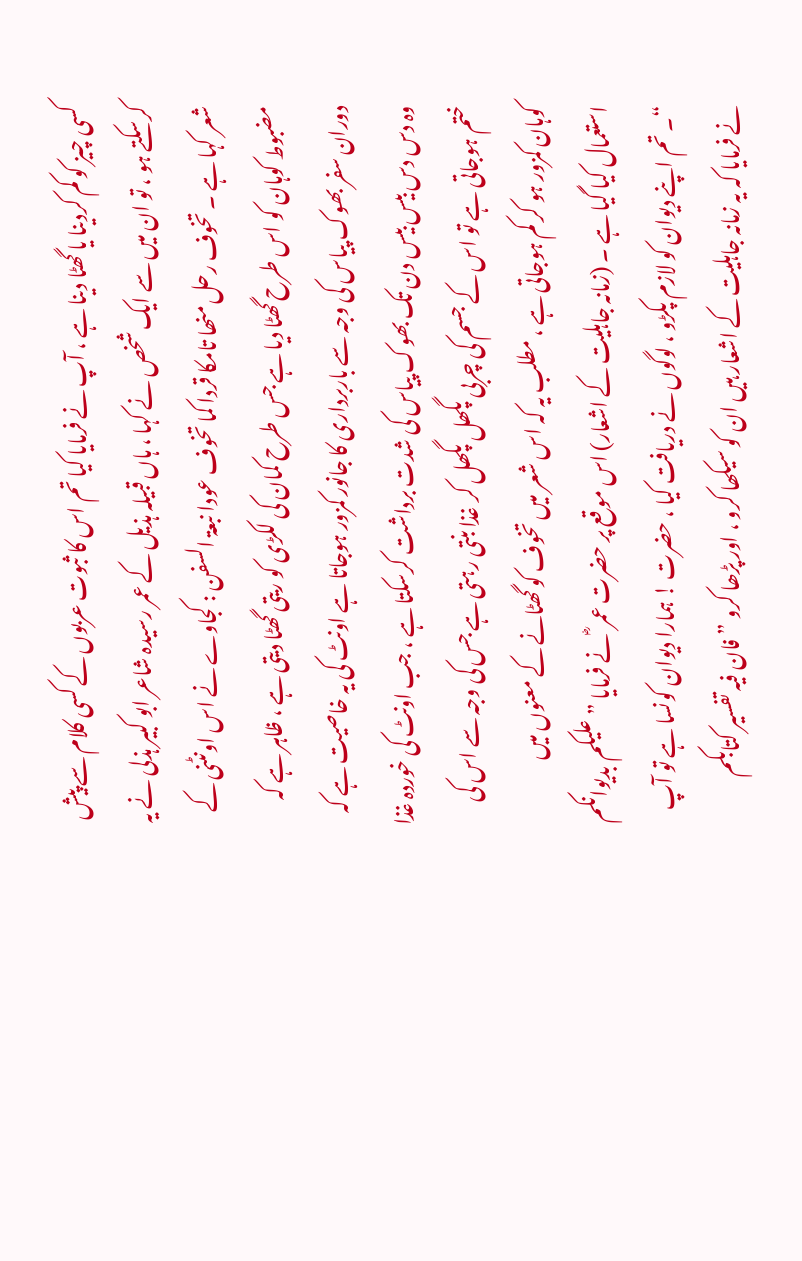کسی چیز کو کم کردینا یا گھٹا دینا ہے ، آپ نے فرمایا کیا تم اس کا ثبوت عربوں کے کسی کلام سے پیش کرسکتے ہو ، تو ان میں سے ایک شخص نے کہا ، ہاں قبیلہ ہذیل کے عمر رسیدہ شاعر ابو کبیر ہذلی نے یہ شعر کہا ہے ۔ تخوف رحل منھا تامکا قردا کما تخوف عودا نبعۃ السفن : کجاوے نے اس اونٹنی کے مضبوط کوہان کو اس طرح گھٹا دیا ہے جس طرح کمان کی لکڑی کو ریتی گھٹا دیتی ہے ، ظاہر ہے کہ دوران سفر بھوک پیاس کی وجہ سے باربرداری کا جانور کمزور ہوجاتا ہے اونٹ کی یہ خاصیت ہے کہ وہ دس دس بیس بیس دن تک بھوک پیاس کی شدت برداشت کرسکتا ہے ، جب اونٹ کی خوردہ غذا ختم ہوجاتی ہے تو اس کے جسم کی چربی پگھل پگھل کر غذا بنتی رہتی ہے جس کی وجہ سے اس کی کوہان کمزور ہو کر کم ہوجاتی ہے ، مطلب یہ کہ اس شعر میں تخوف کو گھٹانے کے معنوں میں استعمال کیا گیا ہے ۔ (زمانہ جاہلیت کے اشعار) اس موقع پر حضرت عمر ؓ نے فرمایا ” علیکم بدیوانکم “۔ تم اپنے دیوان کو لازم پکڑو ، لوگوں نے دریافت کیا ، حضرت ! ہمارا دیوان کونسا ہے تو آپ نے فرمایا کہ یہ زمانہ جاہلیت کے اشعار ہیں ان کو سیکھا کرو ، اور پڑھا کرو ” فان فیہ تفسیر کتابکم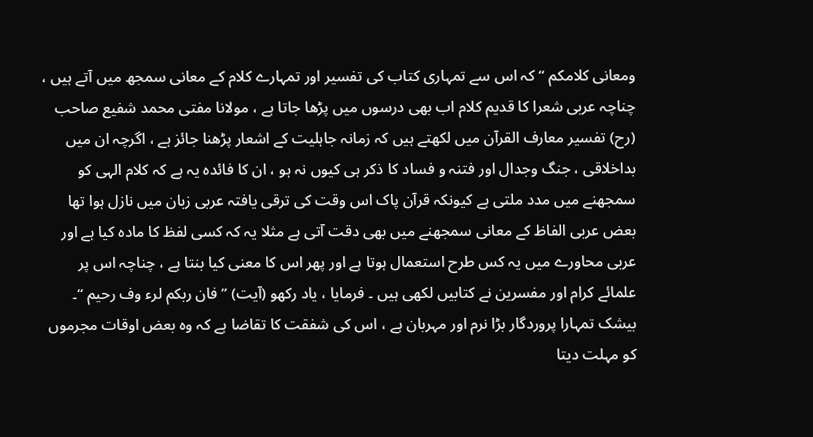ومعانی کلامکم “ کہ اس سے تمہاری کتاب کی تفسیر اور تمہارے کلام کے معانی سمجھ میں آتے ہیں ، چناچہ عربی شعرا کا قدیم کلام اب بھی درسوں میں پڑھا جاتا ہے ، مولانا مفتی محمد شفیع صاحب (رح) تفسیر معارف القرآن میں لکھتے ہیں کہ زمانہ جاہلیت کے اشعار پڑھنا جائز ہے ، اگرچہ ان میں بداخلاقی ، جنگ وجدال اور فتنہ و فساد کا ذکر ہی کیوں نہ ہو ، ان کا فائدہ یہ ہے کہ کلام الہی کو سمجھنے میں مدد ملتی ہے کیونکہ قرآن پاک اس وقت کی ترقی یافتہ عربی زبان میں نازل ہوا تھا بعض عربی الفاظ کے معانی سمجھنے میں بھی دقت آتی ہے مثلا یہ کہ کسی لفظ کا مادہ کیا ہے اور عربی محاورے میں یہ کس طرح استعمال ہوتا ہے اور پھر اس کا معنی کیا بنتا ہے ، چناچہ اس پر علمائے کرام اور مفسرین نے کتابیں لکھی ہیں ۔ فرمایا ، یاد رکھو (آیت) ” فان ربکم لرء وف رحیم “۔ بیشک تمہارا پروردگار بڑا نرم اور مہربان ہے ، اس کی شفقت کا تقاضا ہے کہ وہ بعض اوقات مجرموں کو مہلت دیتا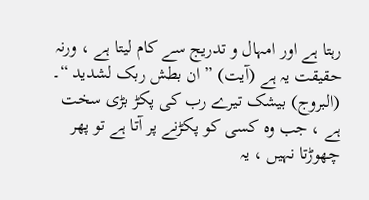رہتا ہے اور امہال و تدریج سے کام لیتا ہے ، ورنہ حقیقت یہ ہے (آیت) ” ان بطش ربک لشدید “۔ (البروج) بیشک تیرے رب کی پکڑ بڑی سخت ہے ، جب وہ کسی کو پکڑنے پر آتا ہے تو پھر چھوڑتا نہیں ، یہ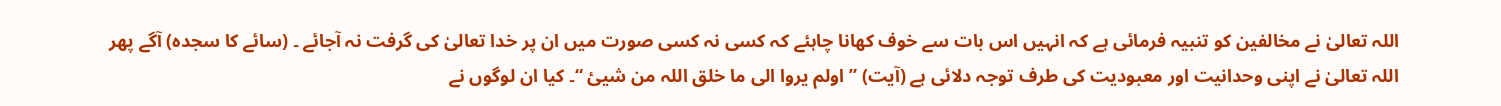اللہ تعالیٰ نے مخالفین کو تنبیہ فرمائی ہے کہ انہیں اس بات سے خوف کھانا چاہئے کہ کسی نہ کسی صورت میں ان پر خدا تعالیٰ کی گرفت نہ آجائے ۔ (سائے کا سجدہ) آگے پھر اللہ تعالیٰ نے اپنی وحدانیت اور معبودیت کی طرف توجہ دلائی ہے (آیت) ” اولم یروا الی ما خلق اللہ من شیئ “۔ کیا ان لوگوں نے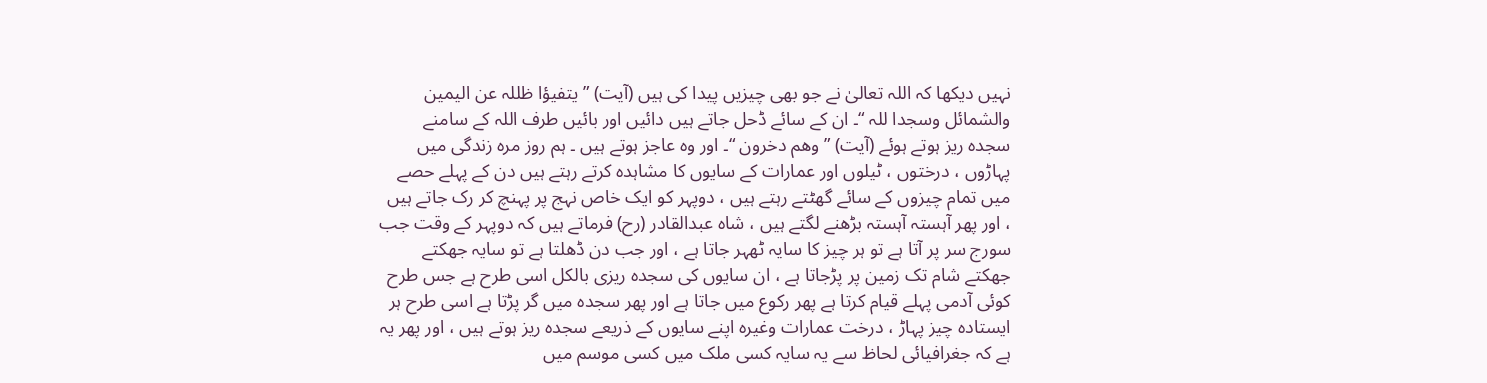نہیں دیکھا کہ اللہ تعالیٰ نے جو بھی چیزیں پیدا کی ہیں (آیت) ” یتفیؤا ظللہ عن الیمین والشمائل وسجدا للہ “۔ ان کے سائے ڈحل جاتے ہیں دائیں اور بائیں طرف اللہ کے سامنے سجدہ ریز ہوتے ہوئے (آیت) ” وھم دخرون “۔ اور وہ عاجز ہوتے ہیں ۔ ہم روز مرہ زندگی میں پہاڑوں ، درختوں ، ٹیلوں اور عمارات کے سایوں کا مشاہدہ کرتے رہتے ہیں دن کے پہلے حصے میں تمام چیزوں کے سائے گھٹتے رہتے ہیں ، دوپہر کو ایک خاص نہج پر پہنچ کر رک جاتے ہیں ، اور پھر آہستہ آہستہ بڑھنے لگتے ہیں ، شاہ عبدالقادر (رح) فرماتے ہیں کہ دوپہر کے وقت جب سورج سر پر آتا ہے تو ہر چیز کا سایہ ٹھہر جاتا ہے ، اور جب دن ڈھلتا ہے تو سایہ جھکتے جھکتے شام تک زمین پر پڑجاتا ہے ، ان سایوں کی سجدہ ریزی بالکل اسی طرح ہے جس طرح کوئی آدمی پہلے قیام کرتا ہے پھر رکوع میں جاتا ہے اور پھر سجدہ میں گر پڑتا ہے اسی طرح ہر ایستادہ چیز پہاڑ ، درخت عمارات وغیرہ اپنے سایوں کے ذریعے سجدہ ریز ہوتے ہیں ، اور پھر یہ ہے کہ جغرافیائی لحاظ سے یہ سایہ کسی ملک میں کسی موسم میں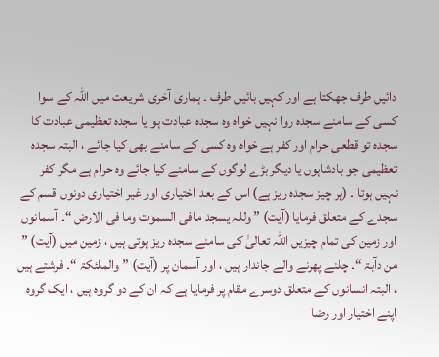دائیں طرف جھکتا ہے اور کہیں بائیں طرف ۔ ہماری آخری شریعت میں اللہ کے سوا کسی کے سامنے سجدہ روا نہیں خواہ وہ سجدہ عبادت ہو یا سجدہ تعظیمی عبادت کا سجدہ تو قطعی حرام اور کفر ہے خواہ وہ کسی کے سامنے بھی کیا جائے ، البتہ سجدہ تعظیمی جو بادشاہوں یا دیگر بڑے لوگوں کے سامنے کیا جائے وہ حرام ہے مگر کفر نہیں ہوتا ۔ (ہر چیز سجدہ ریز ہے) اس کے بعد اختیاری اور غیر اختیاری دونوں قسم کے سجدے کے متعلق فرمایا (آیت) ” وللہ یسجد مافی السموت وما فی الارض “۔ آسمانوں اور زمین کی تمام چیزیں اللہ تعالیٰ کی سامنے سجدہ ریز ہوتی ہیں ، زمین میں (آیت) ” من دآبۃ “۔ چلنے پھرنے والے جاندار ہیں ، اور آسمان پر (آیت) ” والملئکۃ “۔ فرشتے ہیں ، البتہ انسانوں کے متعلق دوسرے مقام پر فرمایا ہے کہ ان کے دو گروہ ہیں ، ایک گروہ اپنے اختیار اور رضا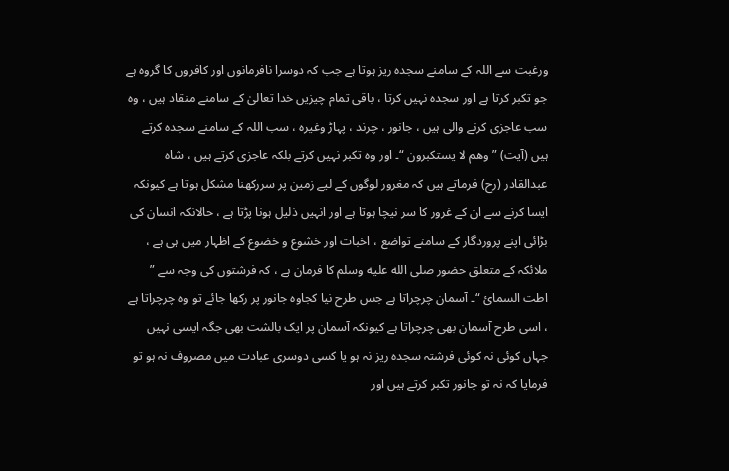ورغبت سے اللہ کے سامنے سجدہ ریز ہوتا ہے جب کہ دوسرا نافرمانوں اور کافروں کا گروہ ہے جو تکبر کرتا ہے اور سجدہ نہیں کرتا ، باقی تمام چیزیں خدا تعالیٰ کے سامنے منقاد ہیں ، وہ سب عاجزی کرنے والی ہیں ، جانور ، چرند ، پہاڑ وغیرہ ، سب اللہ کے سامنے سجدہ کرتے ہیں (آیت) ” وھم لا یستکبرون “۔ اور وہ تکبر نہیں کرتے بلکہ عاجزی کرتے ہیں ، شاہ عبدالقادر (رح) فرماتے ہیں کہ مغرور لوگوں کے لیے زمین پر سررکھنا مشکل ہوتا ہے کیونکہ ایسا کرنے سے ان کے غرور کا سر نیچا ہوتا ہے اور انہیں ذلیل ہونا پڑتا ہے ، حالانکہ انسان کی بڑائی اپنے پروردگار کے سامنے تواضع ، اخبات اور خشوع و خضوع کے اظہار میں ہی ہے ، ملائکہ کے متعلق حضور صلى الله عليه وسلم کا فرمان ہے ، کہ فرشتوں کی وجہ سے ” اطت السمائ “۔ آسمان چرچراتا ہے جس طرح نیا کجاوہ جانور پر رکھا جائے تو وہ چرچراتا ہے ، اسی طرح آسمان بھی چرچراتا ہے کیونکہ آسمان پر ایک بالشت بھی جگہ ایسی نہیں جہاں کوئی نہ کوئی فرشتہ سجدہ ریز نہ ہو یا کسی دوسری عبادت میں مصروف نہ ہو تو فرمایا کہ نہ تو جانور تکبر کرتے ہیں اور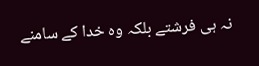نہ ہی فرشتے بلکہ وہ خدا کے سامنے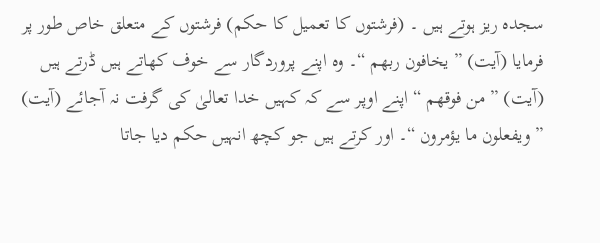سجدہ ریز ہوتے ہیں ۔ (فرشتوں کا تعمیل کا حکم) فرشتوں کے متعلق خاص طور پر فرمایا (آیت) ” یخافون ربھم “۔ وہ اپنے پروردگار سے خوف کھاتے ہیں ڈرتے ہیں (آیت) ” من فوقھم “ اپنے اوپر سے کہ کہیں خدا تعالیٰ کی گرفت نہ آجائے (آیت) ” ویفعلون ما یؤمرون “۔ اور کرتے ہیں جو کچھ انہیں حکم دیا جاتا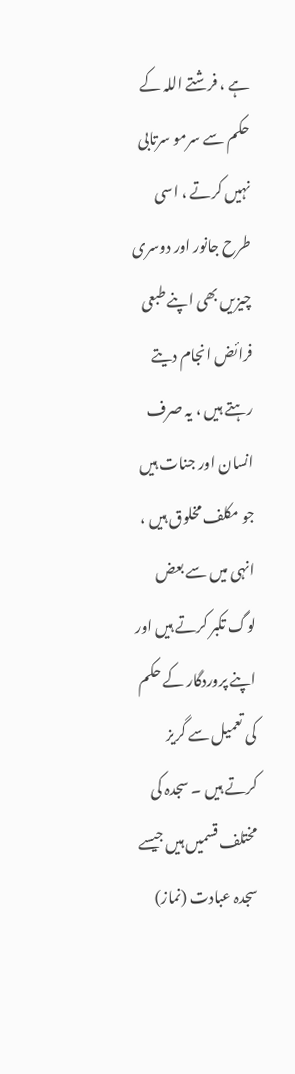ہے ، فرشتے اللہ کے حکم سے سرمو سرتابی نہیں کرتے ، اسی طرح جانور اور دوسری چیزیں بھی اپنے طبعی فرائض انجام دیتے رہتے ہیں ، یہ صرف انسان اور جنات ہیں جو مکلف مخلوق ہیں ، انہی میں سے بعض لوگ تکبر کرتے ہیں اور اپنے پروردگار کے حکم کی تعمیل سے گریز کرتے ہیں ۔ سجدہ کی مختلف قسمیں ہیں جیسے سجدہ عبادت (نماز)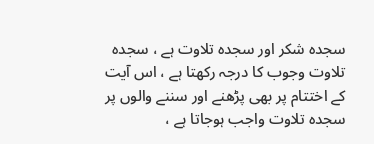سجدہ شکر اور سجدہ تلاوت ہے ، سجدہ تلاوت وجوب کا درجہ رکھتا ہے ، اس آیت کے اختتام پر بھی پڑھنے اور سننے والوں پر سجدہ تلاوت واجب ہوجاتا ہے ،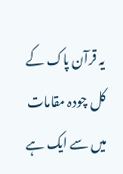یہ قرآن پاک کے کل چودہ مقامات میں سے ایک ہے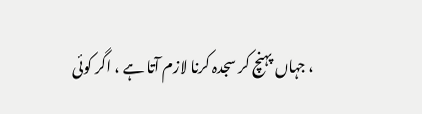، جہاں پہنچ کر سجدہ کرنا لازم آتا ہے ، اگر کوئی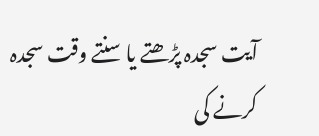آیت سجدہ پڑھتے یا سنتے وقت سجدہ کرنے کی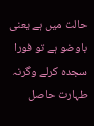حالت میں ہے یعنی باوضو ہے تو فورا سجدہ کرلے وگرنہ طہارت حاصل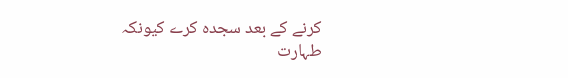کرنے کے بعد سجدہ کرے کیونکہ طہارت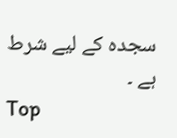سجدہ کے لیے شرط ہے ۔
Top